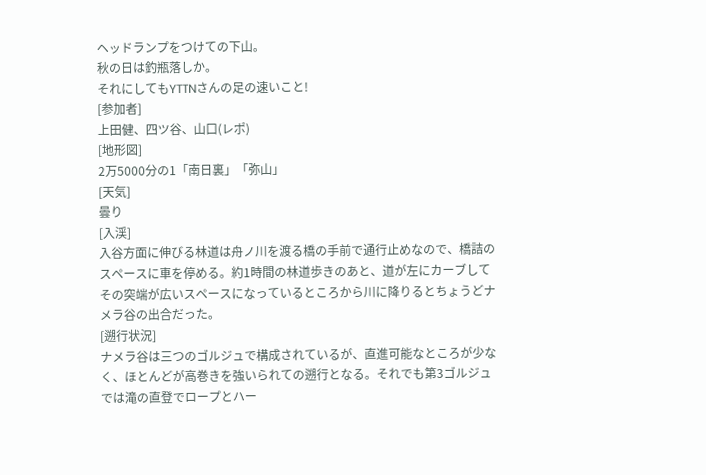ヘッドランプをつけての下山。
秋の日は釣瓶落しか。
それにしてもYTTNさんの足の速いこと!
[参加者]
上田健、四ツ谷、山口(レポ)
[地形図]
2万5000分の1「南日裏」「弥山」
[天気]
曇り
[入渓]
入谷方面に伸びる林道は舟ノ川を渡る橋の手前で通行止めなので、橋詰のスペースに車を停める。約1時間の林道歩きのあと、道が左にカーブしてその突端が広いスペースになっているところから川に降りるとちょうどナメラ谷の出合だった。
[遡行状況]
ナメラ谷は三つのゴルジュで構成されているが、直進可能なところが少なく、ほとんどが高巻きを強いられての遡行となる。それでも第3ゴルジュでは滝の直登でロープとハー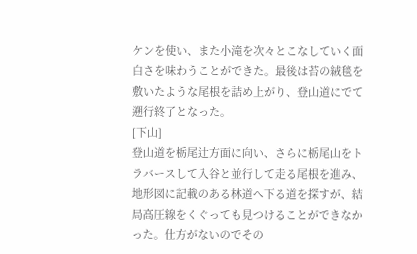ケンを使い、また小滝を次々とこなしていく面白さを味わうことができた。最後は苔の絨毯を敷いたような尾根を詰め上がり、登山道にでて遡行終了となった。
[下山]
登山道を栃尾辻方面に向い、さらに栃尾山をトラバースして入谷と並行して走る尾根を進み、地形図に記載のある林道へ下る道を探すが、結局高圧線をくぐっても見つけることができなかった。仕方がないのでその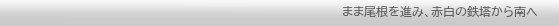まま尾根を進み、赤白の鉄塔から南へ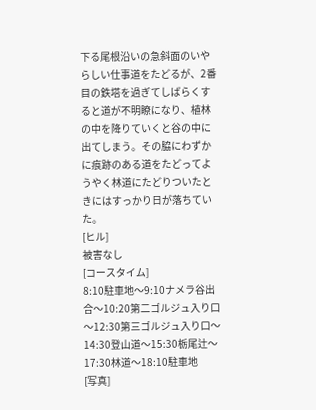下る尾根沿いの急斜面のいやらしい仕事道をたどるが、2番目の鉄塔を過ぎてしばらくすると道が不明瞭になり、植林の中を降りていくと谷の中に出てしまう。その脇にわずかに痕跡のある道をたどってようやく林道にたどりついたときにはすっかり日が落ちていた。
[ヒル]
被害なし
[コースタイム]
8:10駐車地〜9:10ナメラ谷出合〜10:20第二ゴルジュ入り口〜12:30第三ゴルジュ入り口〜14:30登山道〜15:30栃尾辻〜17:30林道〜18:10駐車地
[写真]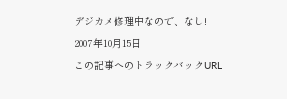デジカメ修理中なので、なし!
2007年10月15日
この記事へのトラックバックURL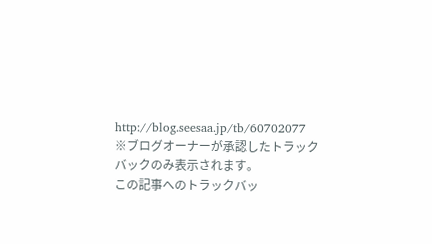http://blog.seesaa.jp/tb/60702077
※ブログオーナーが承認したトラックバックのみ表示されます。
この記事へのトラックバッ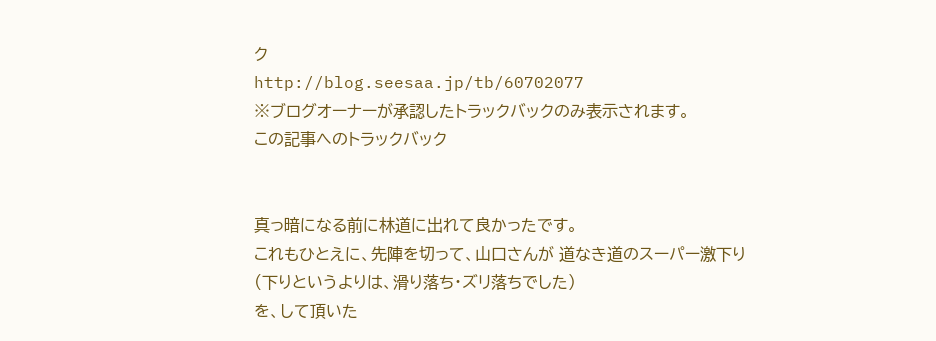ク
http://blog.seesaa.jp/tb/60702077
※ブログオーナーが承認したトラックバックのみ表示されます。
この記事へのトラックバック


真っ暗になる前に林道に出れて良かったです。
これもひとえに、先陣を切って、山口さんが 道なき道のスーパー激下り
(下りというよりは、滑り落ち・ズリ落ちでした)
を、して頂いた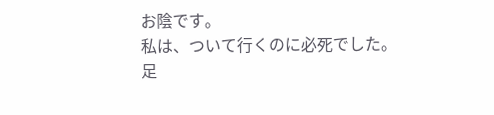お陰です。
私は、ついて行くのに必死でした。
足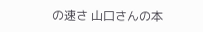の速さ 山口さんの本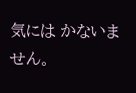気には かないません。